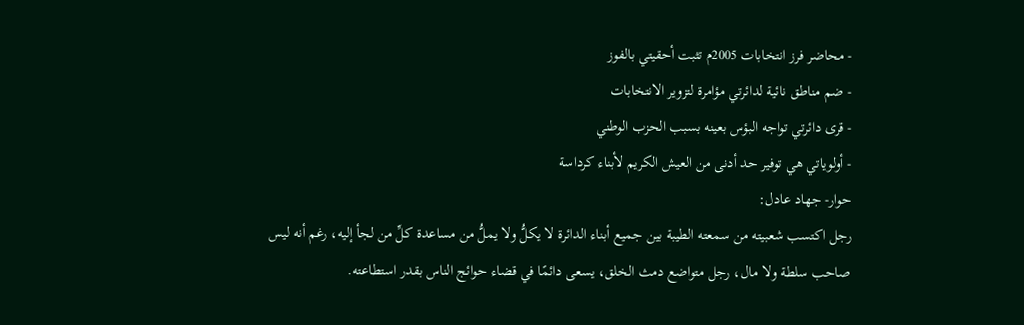- محاضر فرز انتخابات 2005م تثبت أحقيتي بالفوز
- ضم مناطق نائية لدائرتي مؤامرة لتزوير الانتخابات
- قرى دائرتي تواجه البؤس بعينه بسبب الحزب الوطني
- أولوياتي هي توفير حد أدنى من العيش الكريم لأبناء كرداسة
حوار- جهاد عادل:
رجل اكتسب شعبيته من سمعته الطيبة بين جميع أبناء الدائرة لا يكلُّ ولا يملُّ من مساعدة كلِّ من لجأ إليه، رغم أنه ليس صاحب سلطة ولا مال، رجل متواضع دمث الخلق، يسعى دائمًا في قضاء حوائج الناس بقدر استطاعته.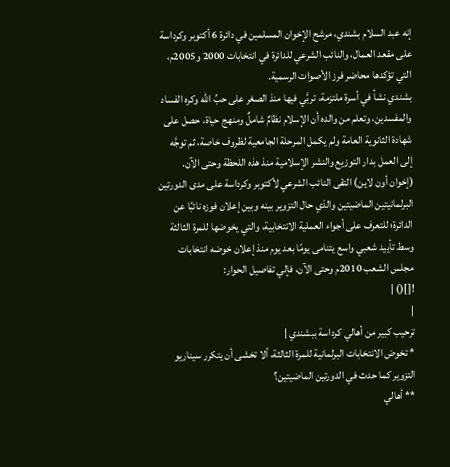إنه عبد السلام بشندي، مرشح الإخوان المسلمين في دائرة 6 أكتوبر وكرداسة على مقعد العمال، والنائب الشرعي للدائرة في انتخابات 2000 و2005م، التي تؤكدها محاضر فرز الأصوات الرسمية.
بشندي نشأ في أسرة ملتزمة، تربَّي فيها منذ الصغر على حبِّ الله وكره الفساد والمفسدين، وتعلم من والده أن الإسلام نظامٌ شاملٌ ومنهج حياة، حصل على شهادة الثانوية العامة ولم يكمل المرحلة الجامعية لظروف خاصة، ثم توجَّه إلى العمل بدار التوزيع والنشر الإسلامية منذ هذه اللحظة وحتى الآن.
(إخوان أون لاين) التقى النائب الشرعي لأكتوبر وكرداسة على مدى الدورتين البرلمانيتين الماضيتين والذي حال التزوير بينه وبين إعلان فوزه نائبًا عن الدائرة؛ للتعرف على أجواء العملية الانتخابية، والتي يخوضها للمرة الثالثة وسط تأييد شعبي واسع يتنامى يومًا بعد يوم منذ إعلان خوضه انتخابات مجلس الشعب 2010م وحتى الآن، فإلي تفاصيل الحوار:
![]() |
|
ترحيب كبير من أهالي كرداسة ببشندي |
* تخوض الانتخابات البرلمانية للمرة الثالثة، ألا تخشى أن يتكرر سيناريو التزوير كما حدث في الدورتين الماضيتين؟
** أهالي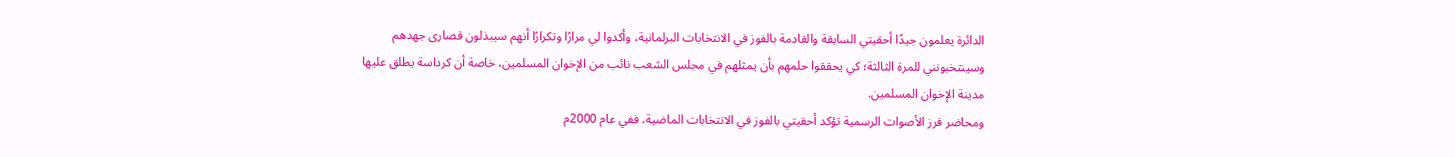الدائرة يعلمون جيدًا أحقيتي السابقة والقادمة بالفوز في الانتخابات البرلمانية، وأكدوا لي مرارًا وتكرارًا أنهم سيبذلون قصارى جهدهم وسينتخبونني للمرة الثالثة؛ كي يحققوا حلمهم بأن يمثلهم في مجلس الشعب نائب من الإخوان المسلمين، خاصة أن كرداسة يطلق عليها مدينة الإخوان المسلمين.
ومحاضر فرز الأصوات الرسمية تؤكد أحقيتي بالفوز في الانتخابات الماضية، ففي عام 2000م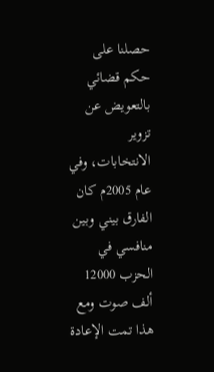حصلنا على حكم قضائي بالتعويض عن تزوير الانتخابات، وفي عام 2005م كان الفارق بيني وبين منافسي في الحزب 12000 ألف صوت ومع هذا تمت الإعادة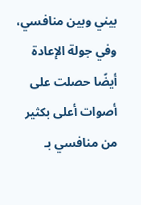بيني وبين منافسي، وفي جولة الإعادة أيضًا حصلت على أصوات أعلى بكثير من منافسي بـ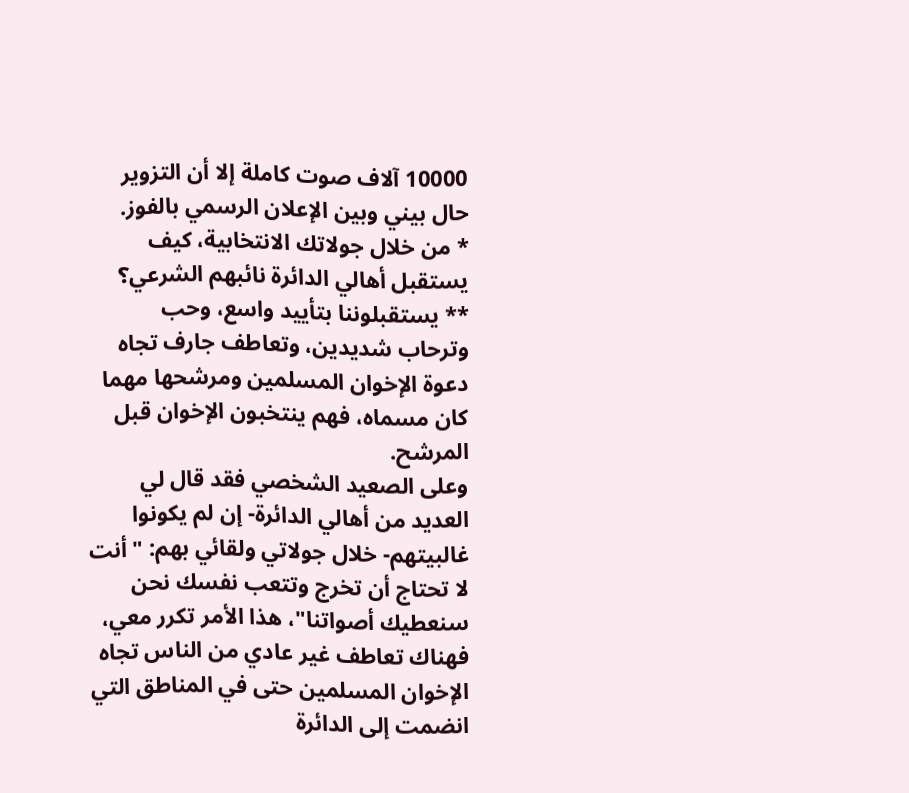10000 آلاف صوت كاملة إلا أن التزوير حال بيني وبين الإعلان الرسمي بالفوز.
* من خلال جولاتك الانتخابية، كيف يستقبل أهالي الدائرة نائبهم الشرعي؟
** يستقبلوننا بتأييد واسع، وحب وترحاب شديدين، وتعاطف جارف تجاه دعوة الإخوان المسلمين ومرشحها مهما كان مسماه، فهم ينتخبون الإخوان قبل المرشح.
وعلى الصعيد الشخصي فقد قال لي العديد من أهالي الدائرة- إن لم يكونوا غالبيتهم- خلال جولاتي ولقائي بهم: "أنت لا تحتاج أن تخرج وتتعب نفسك نحن سنعطيك أصواتنا"، هذا الأمر تكرر معي، فهناك تعاطف غير عادي من الناس تجاه الإخوان المسلمين حتى في المناطق التي انضمت إلى الدائرة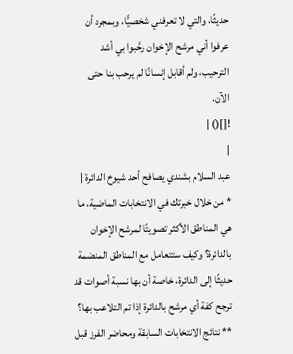حديثًا، والتي لا تعرفني شخصيًّا، وبمجرد أن عرفوا أني مرشح الإخوان رحَّبوا بي أشد الترحيب، ولم أقابل إنسانًا لم يرحب بنا حتى الآن.
![]() |
|
عبد السلام بشندي يصافح أحد شيوخ الدائرة |
* من خلال خبرتك في الانتخابات الماضية، ما هي المناطق الأكثر تصويتًا لمرشح الإخوان بالدائرة؟ وكيف ستتعامل مع المناطق المنضمة حديثًا إلى الدائرة، خاصة أن بها نسبة أصوات قد ترجح كفة أي مرشح بالدائرة إذا تم التلاعب بها؟
** نتائج الانتخابات السابقة ومحاضر الفرز قبل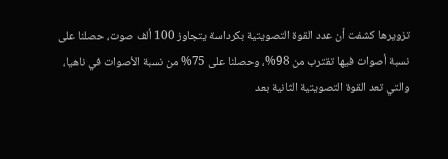تزويرها كشفت أن عدد القوة التصويتية بكرداسة يتجاوز 100 ألف صوت، حصلنا على نسبة أصوات فيها تقترب من 98%، وحصلنا على 75% من نسبة الأصوات في ناهيا، والتي تعد القوة التصويتية الثانية بعد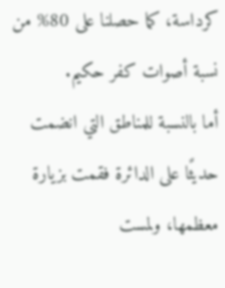كرداسة، كما حصلنا على 80% من نسبة أصوات كفر حكيم.
أما بالنسبة للمناطق التي انضمت حديثًا على الدائرة فقمت بزيارة معظمها، ولمست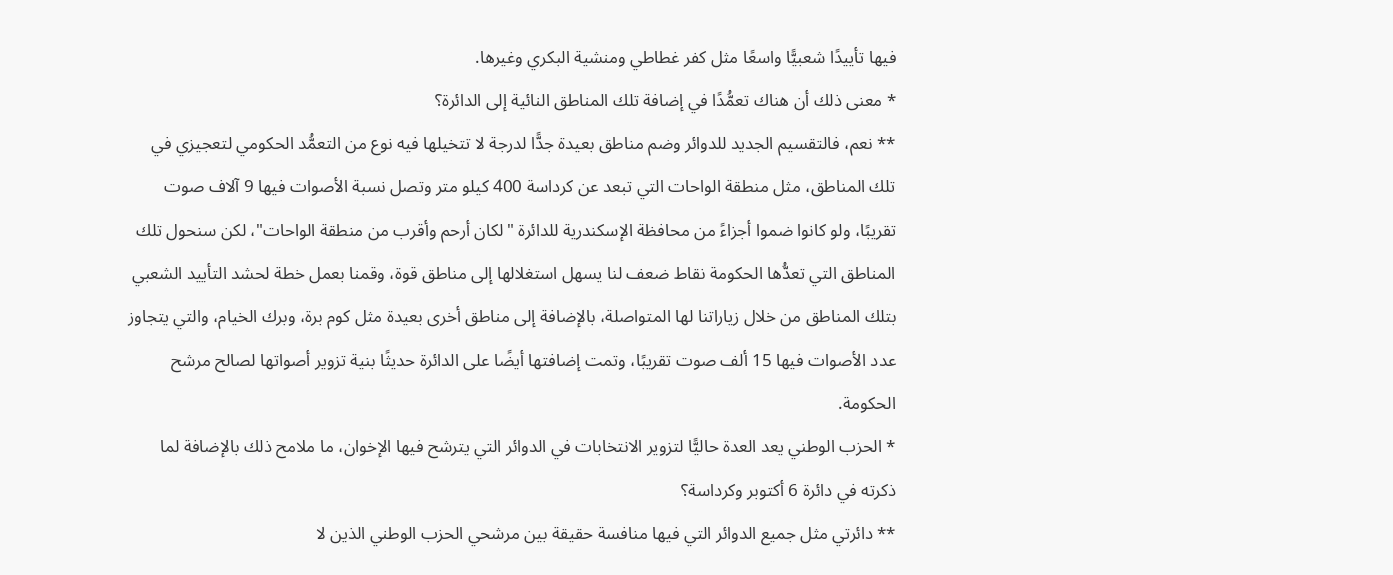فيها تأييدًا شعبيًّا واسعًا مثل كفر غطاطي ومنشية البكري وغيرها.
* معنى ذلك أن هناك تعمُّدًا في إضافة تلك المناطق النائية إلى الدائرة؟
** نعم، فالتقسيم الجديد للدوائر وضم مناطق بعيدة جدًّا لدرجة لا تتخيلها فيه نوع من التعمُّد الحكومي لتعجيزي في تلك المناطق، مثل منطقة الواحات التي تبعد عن كرداسة 400 كيلو متر وتصل نسبة الأصوات فيها 9 آلاف صوت تقريبًا، ولو كانوا ضموا أجزاءً من محافظة الإسكندرية للدائرة "لكان أرحم وأقرب من منطقة الواحات"، لكن سنحول تلك المناطق التي تعدُّها الحكومة نقاط ضعف لنا يسهل استغلالها إلى مناطق قوة، وقمنا بعمل خطة لحشد التأييد الشعبي بتلك المناطق من خلال زياراتنا لها المتواصلة، بالإضافة إلى مناطق أخرى بعيدة مثل كوم برة، وبرك الخيام، والتي يتجاوز عدد الأصوات فيها 15 ألف صوت تقريبًا، وتمت إضافتها أيضًا على الدائرة حديثًا بنية تزوير أصواتها لصالح مرشح الحكومة.
* الحزب الوطني يعد العدة حاليًّا لتزوير الانتخابات في الدوائر التي يترشح فيها الإخوان، ما ملامح ذلك بالإضافة لما ذكرته في دائرة 6 أكتوبر وكرداسة؟
** دائرتي مثل جميع الدوائر التي فيها منافسة حقيقة بين مرشحي الحزب الوطني الذين لا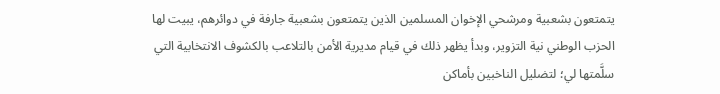يتمتعون بشعبية ومرشحي الإخوان المسلمين الذين يتمتعون بشعبية جارفة في دوائرهم، يبيت لها الحزب الوطني نية التزوير، وبدأ يظهر ذلك في قيام مديرية الأمن بالتلاعب بالكشوف الانتخابية التي سلَّمتها لي؛ لتضليل الناخبين بأماكن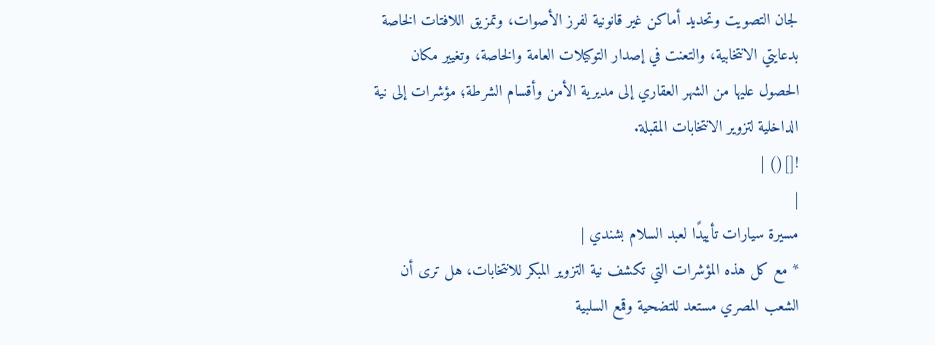لجان التصويت وتحديد أماكن غير قانونية لفرز الأصوات، وتمزيق اللافتات الخاصة بدعايتي الانتخابية، والتعنت في إصدار التوكيلات العامة والخاصة، وتغيير مكان الحصول عليها من الشهر العقاري إلى مديرية الأمن وأقسام الشرطة؛ مؤشرات إلى نية الداخلية لتزوير الانتخابات المقبلة.
![]() |
|
مسيرة سيارات تأييدًا لعبد السلام بشندي |
* مع كل هذه المؤشرات التي تكشف نية التزوير المبكر للانتخابات، هل ترى أن الشعب المصري مستعد للتضحية وقمع السلبية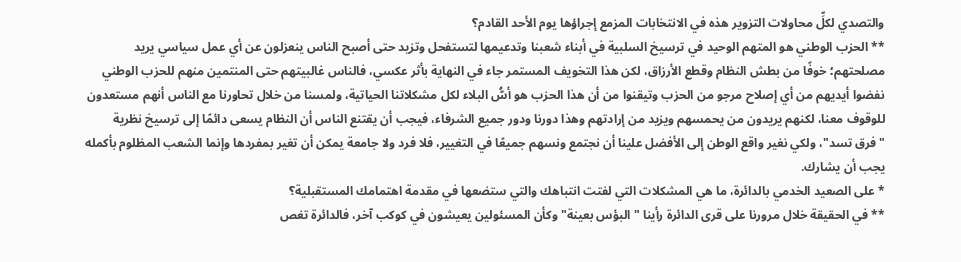والتصدي لكلِّ محاولات التزوير هذه في الانتخابات المزمع إجراؤها يوم الأحد القادم؟
** الحزب الوطني هو المتهم الوحيد في ترسيخ السلبية في أبناء شعبنا وتدعيمها لتستفحل وتزيد حتى أصبح الناس ينعزلون عن أي عمل سياسي يريد مصلحتهم؛ خوفًا من بطش النظام وقطع الأرزاق، لكن هذا التخويف المستمر جاء في النهاية بأثر عكسي، فالناس غالبيتهم حتى المنتمين منهم للحزب الوطني نفضوا أيديهم من أي إصلاح مرجو من الحزب وتيقنوا من أن هذا الحزب هو أسُّ البلاء لكل مشكلاتنا الحياتية، ولمسنا من خلال تحاورنا مع الناس أنهم مستعدون للوقوف معنا، لكنهم يريدون من يحمسهم ويزيد من إرادتهم وهذا دورنا ودور جميع الشرفاء، فيجب أن يقتنع الناس أن النظام يسعى دائمًا إلى ترسيخ نظرية "فرق تسد"، ولكي نغير واقع الوطن إلى الأفضل علينا أن نجتمع ونسهم جميعًا في التغيير، فلا فرد ولا جامعة يمكن أن تغير بمفردها وإنما الشعب المظلوم بأكمله يجب أن يشارك.
* على الصعيد الخدمي بالدائرة، ما هي المشكلات التي لفتت انتباهك والتي ستضعها في مقدمة اهتمامك المستقبلية؟
** في الحقيقة خلال مرورنا على قرى الدائرة رأينا "البؤس بعينة" وكأن المسئولين يعيشون في كوكب آخر، فالدائرة تغص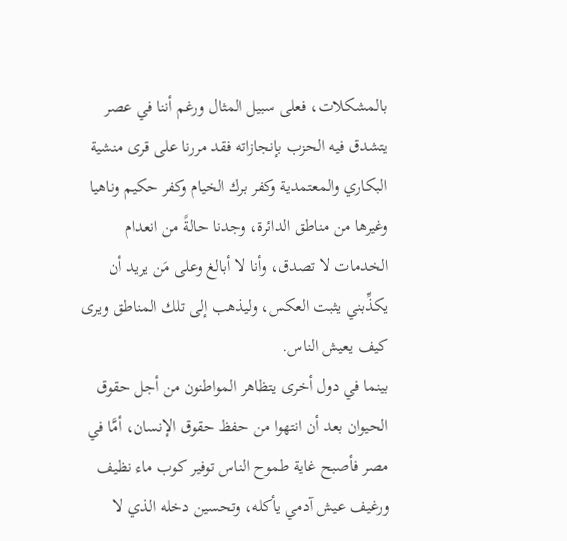بالمشكلات، فعلى سبيل المثال ورغم أننا في عصر يتشدق فيه الحزب بإنجازاته فقد مررنا على قرى منشية البكاري والمعتمدية وكفر برك الخيام وكفر حكيم وناهيا وغيرها من مناطق الدائرة، وجدنا حالةً من انعدام الخدمات لا تصدق، وأنا لا أبالغ وعلى مَن يريد أن يكذِّبني يثبت العكس، وليذهب إلى تلك المناطق ويرى كيف يعيش الناس.
بينما في دول أخرى يتظاهر المواطنون من أجل حقوق الحيوان بعد أن انتهوا من حفظ حقوق الإنسان، أمَّا في مصر فأصبح غاية طموح الناس توفير كوب ماء نظيف ورغيف عيش آدمي يأكله، وتحسين دخله الذي لا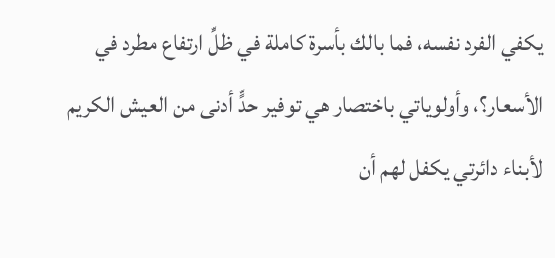يكفي الفرد نفسه، فما بالك بأسرة كاملة في ظلِّ ارتفاع مطرد في الأسعار؟، وأولوياتي باختصار هي توفير حدٍّ أدنى من العيش الكريم لأبناء دائرتي يكفل لهم أن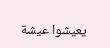يعيشوا عيشة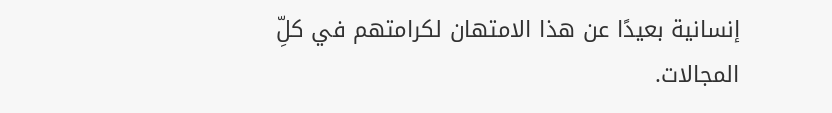إنسانية بعيدًا عن هذا الامتهان لكرامتهم في كلِّ المجالات.